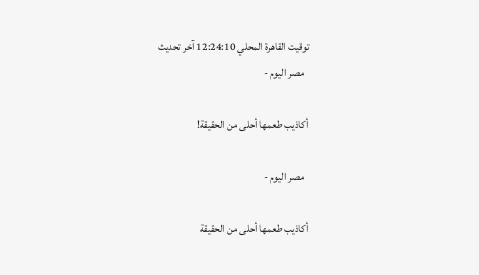توقيت القاهرة المحلي 12:24:10 آخر تحديث
  مصر اليوم -

أكاذيب طعمها أحلى من الحقيقة!

  مصر اليوم -

أكاذيب طعمها أحلى من الحقيقة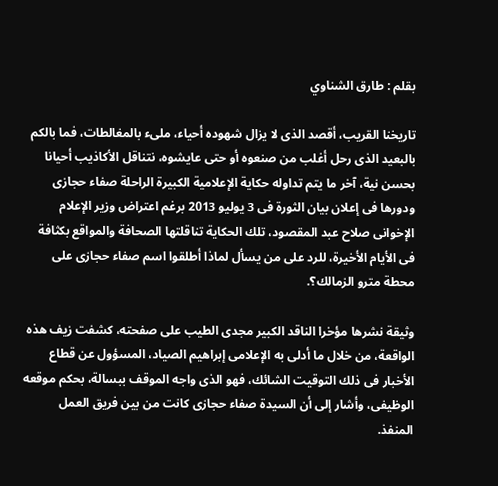بقلم : طارق الشناوي

تاريخنا القريب، أقصد الذى لا يزال شهوده أحياء، ملىء بالمغالطات، فما بالكم بالبعيد الذى رحل أغلب من صنعوه أو حتى عايشوه، نتناقل الأكاذيب أحيانا بحسن نية، آخر ما يتم تداوله حكاية الإعلامية الكبيرة الراحلة صفاء حجازى ودورها فى إعلان بيان الثورة فى 3 يوليو 2013 برغم اعتراض وزير الإعلام الإخوانى صلاح عبد المقصود، تلك الحكاية تناقلتها الصحافة والمواقع بكثافة فى الأيام الأخيرة، للرد على من يسأل لماذا أطلقوا اسم صفاء حجازى على محطة مترو الزمالك؟.

وثيقة نشرها مؤخرا الناقد الكبير مجدى الطيب على صفحته، كشفت زيف هذه الواقعة، من خلال ما أدلى به الإعلامى إبراهيم الصياد، المسؤول عن قطاع الأخبار فى ذلك التوقيت الشائك، فهو الذى واجه الموقف ببسالة، بحكم موقعه الوظيفى، وأشار إلى أن السيدة صفاء حجازى كانت من بين فريق العمل المنفذ.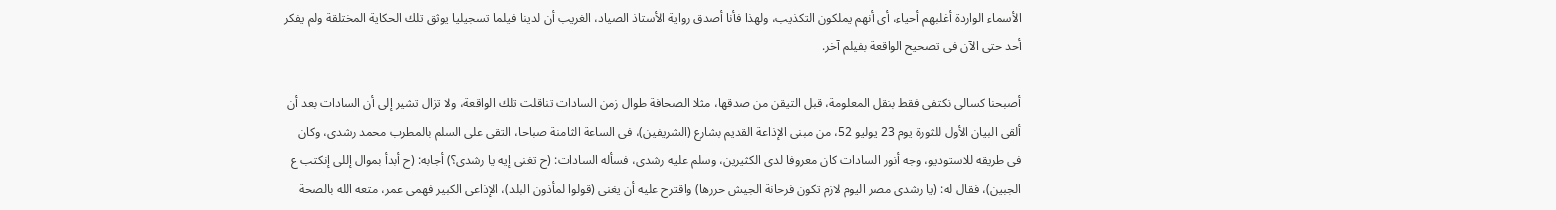الأسماء الواردة أغلبهم أحياء، أى أنهم يملكون التكذيب، ولهذا فأنا أصدق رواية الأستاذ الصياد، الغريب أن لدينا فيلما تسجيليا يوثق تلك الحكاية المختلقة ولم يفكر أحد حتى الآن فى تصحيح الواقعة بفيلم آخر.

أصبحنا كسالى نكتفى فقط بنقل المعلومة، قبل التيقن من صدقها، مثلا الصحافة طوال زمن السادات تناقلت تلك الواقعة، ولا تزال تشير إلى أن السادات بعد أن ألقى البيان الأول للثورة يوم 23 يوليو 52، من مبنى الإذاعة القديم بشارع (الشريفين)، فى الساعة الثامنة صباحا، التقى على السلم بالمطرب محمد رشدى، وكان فى طريقه للاستوديو، وجه أنور السادات كان معروفا لدى الكثيرين، وسلم عليه رشدى، فسأله السادات: (ح تغنى إيه يا رشدى؟) أجابه: (ح أبدأ بموال إللى إنكتب ع الجبين)، فقال له: (يا رشدى مصر اليوم لازم تكون فرحانة الجيش حررها) واقترح عليه أن يغنى (قولوا لمأذون البلد)، الإذاعى الكبير فهمى عمر، متعه الله بالصحة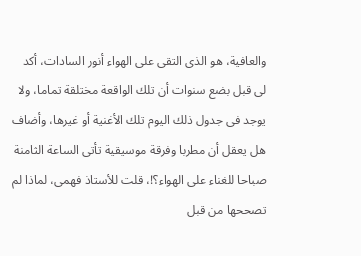والعافية، هو الذى التقى على الهواء أنور السادات، أكد لى قبل بضع سنوات أن تلك الواقعة مختلقة تماما، ولا يوجد فى جدول ذلك اليوم تلك الأغنية أو غيرها، وأضاف هل يعقل أن مطربا وفرقة موسيقية تأتى الساعة الثامنة صباحا للغناء على الهواء؟!، قلت للأستاذ فهمى، لماذا لم تصححها من قبل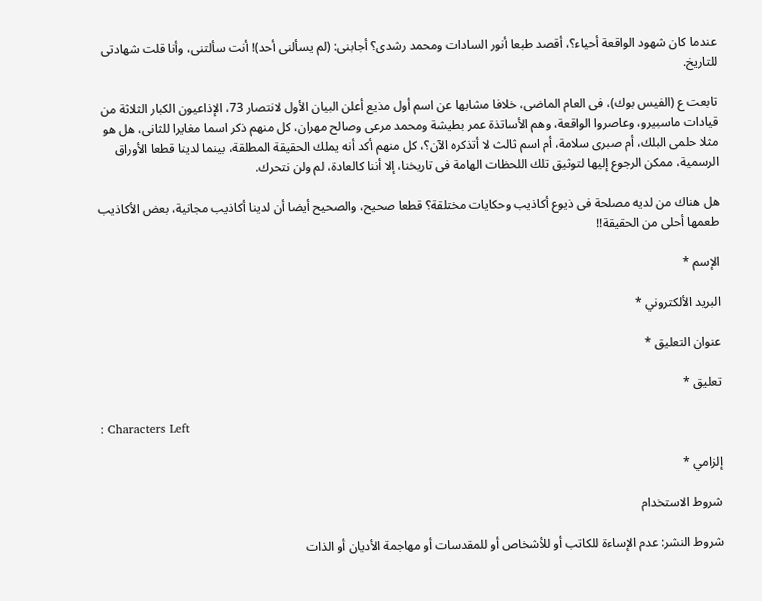عندما كان شهود الواقعة أحياء؟، أقصد طبعا أنور السادات ومحمد رشدى؟ أجابنى: (لم يسألنى أحد)! أنت سألتنى، وأنا قلت شهادتى للتاريخ.

تابعت ع (الفيس بوك)، فى العام الماضى، خلافا مشابها عن اسم أول مذيع أعلن البيان الأول لانتصار 73، الإذاعيون الكبار الثلاثة من قيادات ماسبيرو، وعاصروا الواقعة، وهم الأساتذة عمر بطيشة ومحمد مرعى وصالح مهران، كل منهم ذكر اسما مغايرا للثانى، هل هو مثلا حلمى البلك، أم صبرى سلامة، أم اسم ثالث لا أتذكره الآن؟، كل منهم أكد أنه يملك الحقيقة المطلقة، بينما لدينا قطعا الأوراق الرسمية، ممكن الرجوع إليها لتوثيق تلك اللحظات الهامة فى تاريخنا، إلا أننا كالعادة، لم ولن نتحرك.

هل هناك من لديه مصلحة فى ذيوع أكاذيب وحكايات مختلقة؟ قطعا صحيح، والصحيح أيضا أن لدينا أكاذيب مجانية، بعض الأكاذيب طعمها أحلى من الحقيقة!!

الإسم *

البريد الألكتروني *

عنوان التعليق *

تعليق *

: Characters Left

إلزامي *

شروط الاستخدام

شروط النشر: عدم الإساءة للكاتب أو للأشخاص أو للمقدسات أو مهاجمة الأديان أو الذات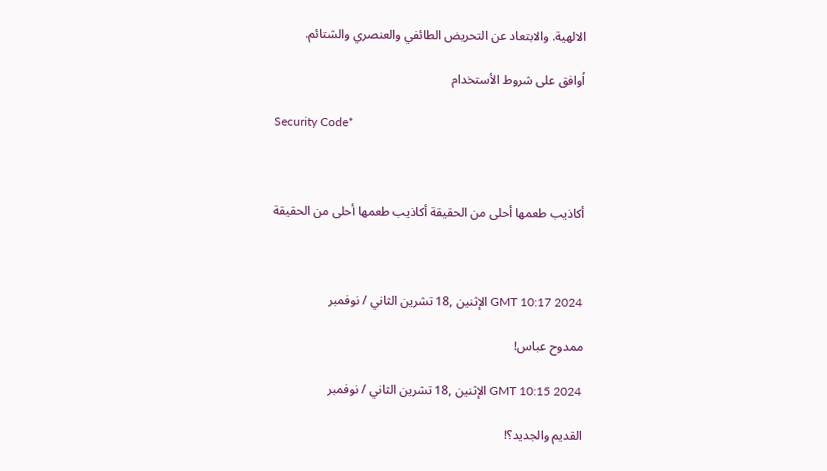الالهية. والابتعاد عن التحريض الطائفي والعنصري والشتائم.

اُوافق على شروط الأستخدام

Security Code*



أكاذيب طعمها أحلى من الحقيقة أكاذيب طعمها أحلى من الحقيقة



GMT 10:17 2024 الإثنين ,18 تشرين الثاني / نوفمبر

ممدوح عباس!

GMT 10:15 2024 الإثنين ,18 تشرين الثاني / نوفمبر

القديم والجديد؟!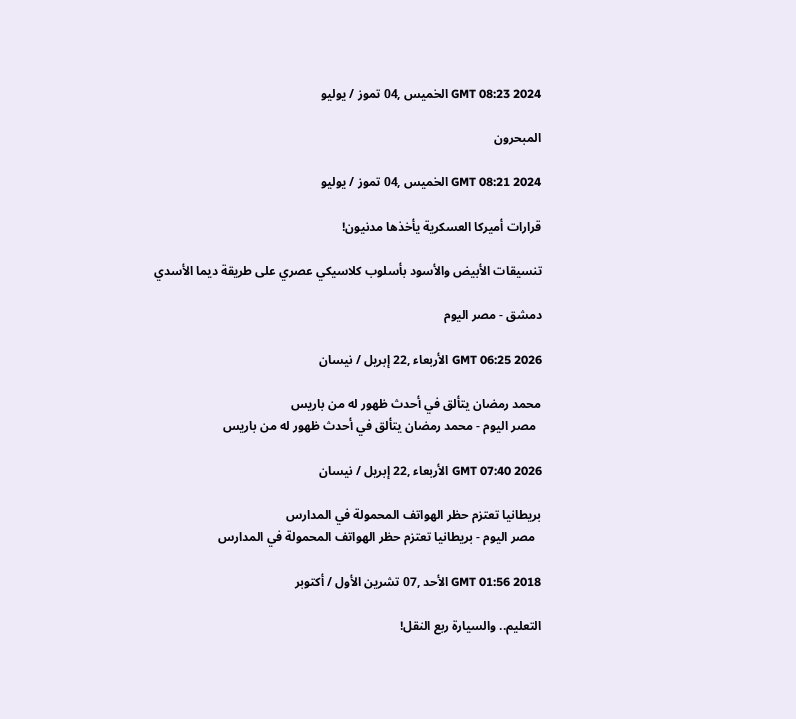GMT 08:23 2024 الخميس ,04 تموز / يوليو

المبحرون

GMT 08:21 2024 الخميس ,04 تموز / يوليو

قرارات أميركا العسكرية يأخذها مدنيون!

تنسيقات الأبيض والأسود بأسلوب كلاسيكي عصري على طريقة ديما الأسدي

دمشق - مصر اليوم

GMT 06:25 2026 الأربعاء ,22 إبريل / نيسان

محمد رمضان يتألق في أحدث ظهور له من باريس
  مصر اليوم - محمد رمضان يتألق في أحدث ظهور له من باريس

GMT 07:40 2026 الأربعاء ,22 إبريل / نيسان

بريطانيا تعتزم حظر الهواتف المحمولة في المدارس
  مصر اليوم - بريطانيا تعتزم حظر الهواتف المحمولة في المدارس

GMT 01:56 2018 الأحد ,07 تشرين الأول / أكتوبر

التعليم.. والسيارة ربع النقل!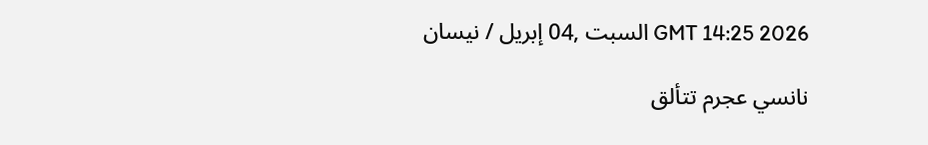GMT 14:25 2026 السبت ,04 إبريل / نيسان

نانسي عجرم تتألق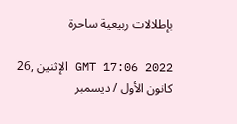بإطلالات ربيعية ساحرة

GMT 17:06 2022 الإثنين ,26 كانون الأول / ديسمبر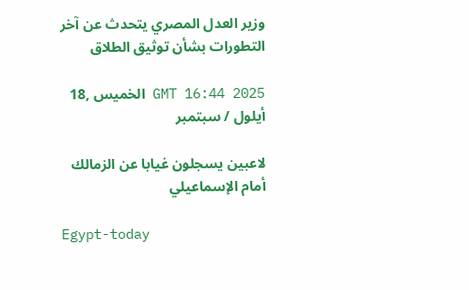وزير العدل المصري يتحدث عن آخر التطورات بشأن توثيق الطلاق

GMT 16:44 2025 الخميس ,18 أيلول / سبتمبر

لاعبين يسجلون غيابا عن الزمالك أمام الإسماعيلي

Egypt-today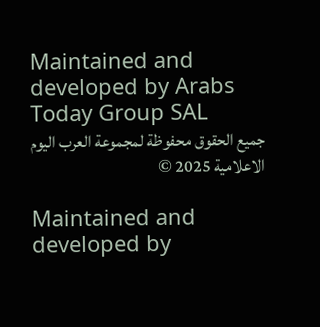Maintained and developed by Arabs Today Group SAL
جميع الحقوق محفوظة لمجموعة العرب اليوم الاعلامية 2025 ©

Maintained and developed by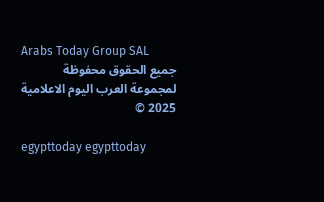Arabs Today Group SAL
جميع الحقوق محفوظة لمجموعة العرب اليوم الاعلامية 2025 ©

egypttoday egypttoday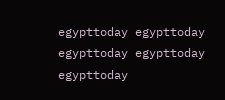egypttoday egypttoday
egypttoday egypttoday egypttoday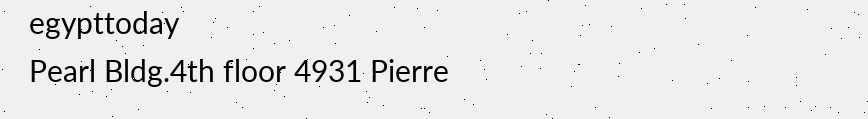egypttoday
Pearl Bldg.4th floor 4931 Pierre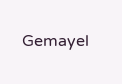Gemayel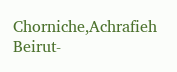Chorniche,Achrafieh Beirut-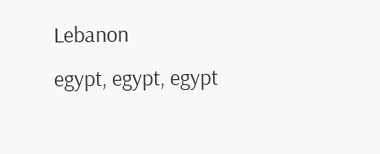Lebanon
egypt, egypt, egypt